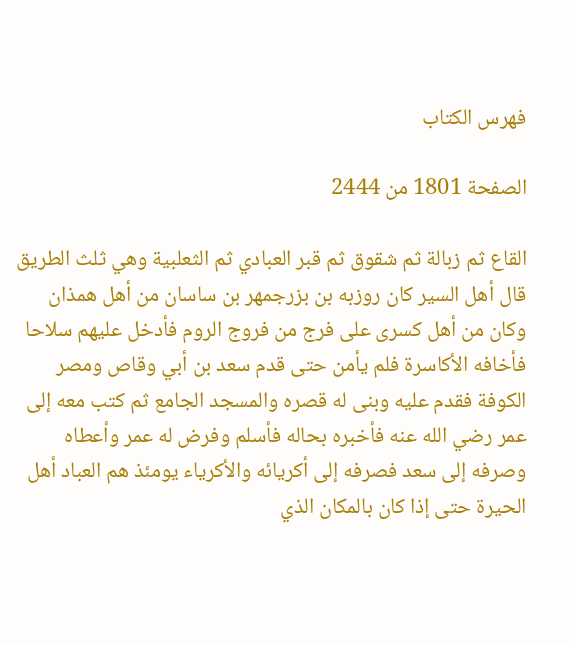فهرس الكتاب

الصفحة 1801 من 2444

القاع ثم زبالة ثم شقوق ثم قبر العبادي ثم الثعلبية وهي ثلث الطريق قال أهل السير كان روزبه بن بزرجمهر بن ساسان من أهل همذان وكان من أهل كسرى على فرج من فروج الروم فأدخل عليهم سلاحا فأخافه الأكاسرة فلم يأمن حتى قدم سعد بن أبي وقاص ومصر الكوفة فقدم عليه وبنى له قصره والمسجد الجامع ثم كتب معه إلى عمر رضي الله عنه فأخبره بحاله فأسلم وفرض له عمر وأعطاه وصرفه إلى سعد فصرفه إلى أكريائه والأكرياء يومئذ هم العباد أهل الحيرة حتى إذا كان بالمكان الذي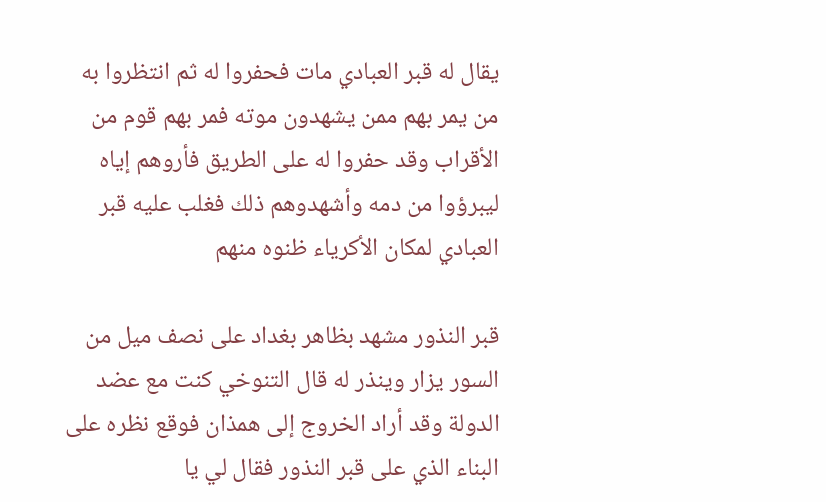يقال له قبر العبادي مات فحفروا له ثم انتظروا به من يمر بهم ممن يشهدون موته فمر بهم قوم من الأقراب وقد حفروا له على الطريق فأروهم إياه ليبرؤوا من دمه وأشهدوهم ذلك فغلب عليه قبر العبادي لمكان الأكرياء ظنوه منهم

قبر النذور مشهد بظاهر بغداد على نصف ميل من السور يزار وينذر له قال التنوخي كنت مع عضد الدولة وقد أراد الخروج إلى همذان فوقع نظره على البناء الذي على قبر النذور فقال لي يا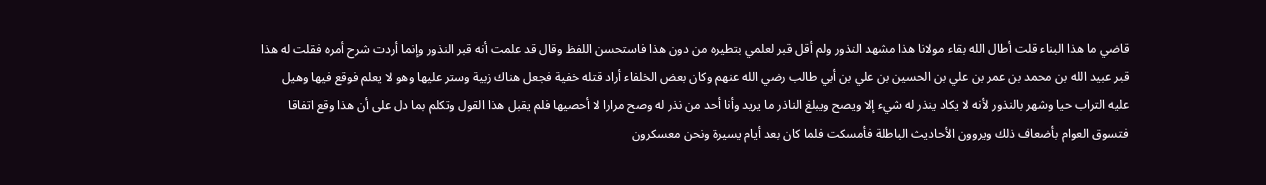قاضي ما هذا البناء قلت أطال الله بقاء مولانا هذا مشهد النذور ولم أقل قبر لعلمي بتطيره من دون هذا فاستحسن اللفظ وقال قد علمت أنه قبر النذور وإنما أردت شرح أمره فقلت له هذا قبر عبيد الله بن محمد بن عمر بن علي بن الحسين بن علي بن أبي طالب رضي الله عنهم وكان بعض الخلفاء أراد قتله خفية فجعل هناك زبية وستر عليها وهو لا يعلم فوقع فيها وهيل عليه التراب حيا وشهر بالنذور لأنه لا يكاد ينذر له شيء إلا ويصح ويبلغ الناذر ما يريد وأنا أحد من نذر له وصح مرارا لا أحصيها فلم يقبل هذا القول وتكلم بما دل على أن هذا وقع اتفاقا فتسوق العوام بأضعاف ذلك ويروون الأحاديث الباطلة فأمسكت فلما كان بعد أيام يسيرة ونحن معسكرون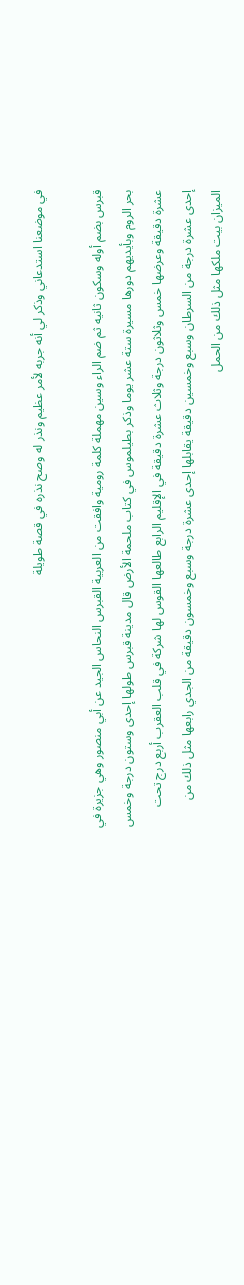في موضعنا استدعاني وذكر لي أنه جربه لأمر عظيم ونذر له وصح نذره في قصة طويلة

قبرس بضم أوله وسكون ثانيه ثم ضم الراء وسين مهملة كلمة رومية وافقت من العربية القبرس النحاس الجيد عن أبي منصور وهي جزيرة في بحر الروم وبأيديهم دورها مسيرة ستة عشر يوما وذكر بطيلموس في كتاب ملحمة الأرض قال مدينة قبرس طولها إحدى وستون درجة وخمس عشرة دقيقة وعرضها خمس وثلاثون درجة وثلاث عشرة دقيقة في الإقليم الرابع طالعها القوس لها شركة في قلب العقرب أربع درج تحت إحدى عشرة درجة من السرطان وسبع وخمسين دقيقة يقابلها إحدى عشرة درجة وسبع وخمسون دقيقة من الجدي رابعها مثل ذلك من الميزان بيت ملكها مثل ذلك من الحمل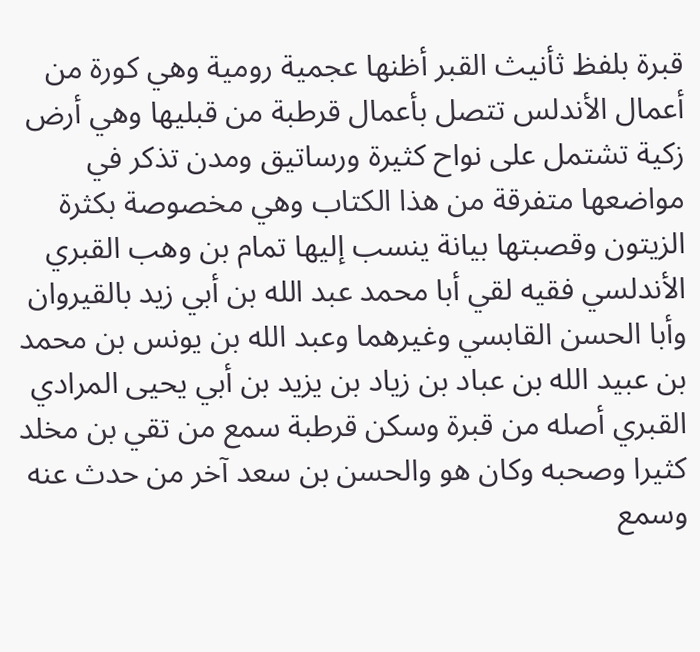قبرة بلفظ ثأنيث القبر أظنها عجمية رومية وهي كورة من أعمال الأندلس تتصل بأعمال قرطبة من قبليها وهي أرض زكية تشتمل على نواح كثيرة ورساتيق ومدن تذكر في مواضعها متفرقة من هذا الكتاب وهي مخصوصة بكثرة الزيتون وقصبتها بيانة ينسب إليها تمام بن وهب القبري الأندلسي فقيه لقي أبا محمد عبد الله بن أبي زيد بالقيروان وأبا الحسن القابسي وغيرهما وعبد الله بن يونس بن محمد بن عبيد الله بن عباد بن زياد بن يزيد بن أبي يحيى المرادي القبري أصله من قبرة وسكن قرطبة سمع من تقي بن مخلد كثيرا وصحبه وكان هو والحسن بن سعد آخر من حدث عنه وسمع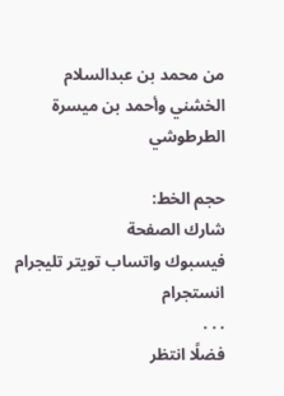من محمد بن عبدالسلام الخشني وأحمد بن ميسرة الطرطوشي

حجم الخط:
شارك الصفحة
فيسبوك واتساب تويتر تليجرام انستجرام
. . .
فضلًا انتظر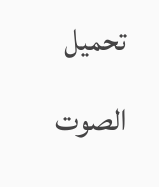تحميل الصوت